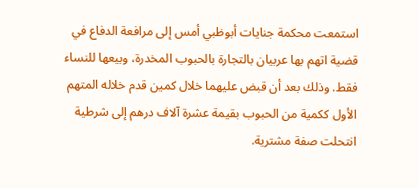استمعت محكمة جنايات أبوظبي أمس إلى مرافعة الدفاع في قضية اتهم بها عربيان بالتجارة بالحبوب المخدرة، وبيعها للنساء فقط. وذلك بعد أن قبض عليهما خلال كمين قدم خلاله المتهم الأول ككمية من الحبوب بقيمة عشرة آلاف درهم إلى شرطية انتحلت صفة مشترية.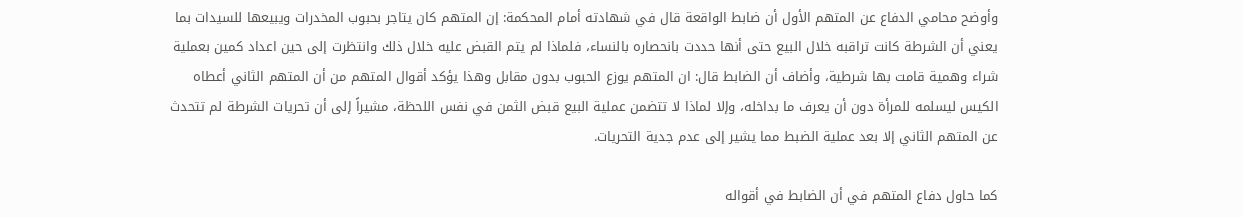وأوضح محامي الدفاع عن المتهم الأول أن ضابط الواقعة قال في شهادته أمام المحكمة: إن المتهم كان يتاجر بحبوب المخدرات ويبيعها للسيدات بما يعني أن الشرطة كانت تراقبه خلال البيع حتى أنها حددت بانحصاره بالنساء، فلماذا لم يتم القبض عليه خلال ذلك وانتظرت إلى حين اعداد كمين بعملية شراء وهمية قامت بها شرطية، وأضاف أن الضابط قال: ان المتهم يوزع الحبوب بدون مقابل وهذا يؤكد أقوال المتهم من أن المتهم الثاني أعطاه الكيس ليسلمه للمرأة دون أن يعرف ما بداخله، وإلا لماذا لا تتضمن عملية البيع قبض الثمن في نفس اللحظة، مشيراً إلى أن تحريات الشرطة لم تتحدث عن المتهم الثاني إلا بعد عملية الضبط مما يشير إلى عدم جدية التحريات.

كما حاول دفاع المتهم في أن الضابط في أقواله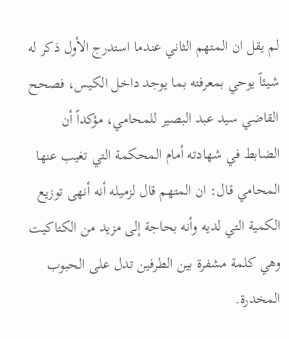لم يقل ان المتهم الثاني عندما استدرج الأول ذكر له شيئاً يوحي بمعرفته بما يوجد داخل الكيس، فصحح القاضي سيد عبد البصير للمحامي، مؤكداً أن الضابط في شهادته أمام المحكمة التي تغيب عنها المحامي قال: ان المتهم قال لزميله أنه أنهى توزيع الكمية التي لديه وأنه بحاجة إلى مزيد من الكتاكيت وهي كلمة مشفرة بين الطرفين تدل على الحبوب المخدرة.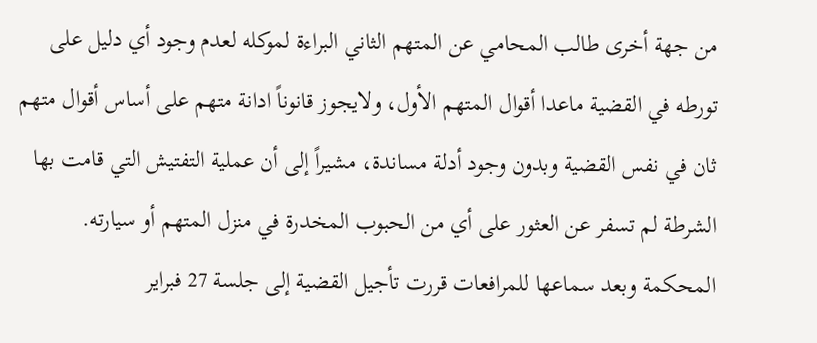من جهة أخرى طالب المحامي عن المتهم الثاني البراءة لموكله لعدم وجود أي دليل على تورطه في القضية ماعدا أقوال المتهم الأول، ولايجوز قانوناً ادانة متهم على أساس أقوال متهم ثان في نفس القضية وبدون وجود أدلة مساندة، مشيراً إلى أن عملية التفتيش التي قامت بها الشرطة لم تسفر عن العثور على أي من الحبوب المخدرة في منزل المتهم أو سيارته. المحكمة وبعد سماعها للمرافعات قررت تأجيل القضية إلى جلسة 27 فبراير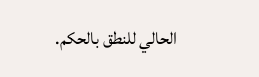الحالي للنطق بالحكم.